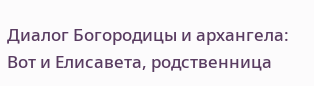Диалог Богородицы и архангела: Вот и Елисавета, родственница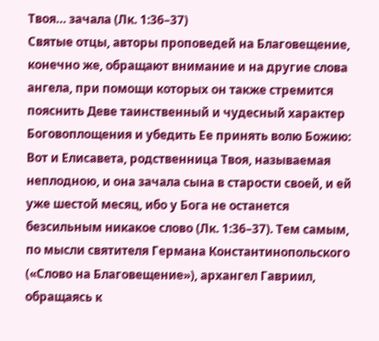Твоя… зачала (Лк. 1:36–37)
Святые отцы, авторы проповедей на Благовещение, конечно же, обращают внимание и на другие слова ангела, при помощи которых он также стремится пояснить Деве таинственный и чудесный характер Боговоплощения и убедить Ее принять волю Божию: Вот и Елисавета, родственница Твоя, называемая неплодною, и она зачала сына в старости своей, и ей уже шестой месяц, ибо у Бога не останется безсильным никакое слово (Лк. 1:36–37). Тем самым, по мысли святителя Германа Константинопольского («Слово на Благовещение»), архангел Гавриил, обращаясь к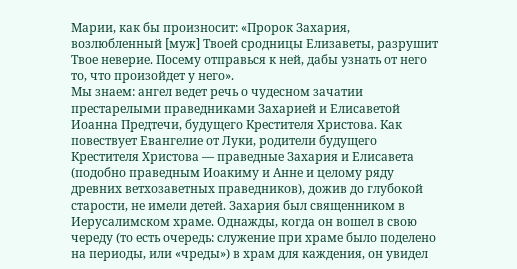Марии, как бы произносит: «Пророк Захария, возлюбленный [муж] Твоей сродницы Елизаветы, разрушит Твое неверие. Посему отправься к ней, дабы узнать от него то, что произойдет у него».
Мы знаем: ангел ведет речь о чудесном зачатии престарелыми праведниками Захарией и Елисаветой Иоанна Предтечи, будущего Крестителя Христова. Как повествует Евангелие от Луки, родители будущего Крестителя Христова — праведные Захария и Елисавета (подобно праведным Иоакиму и Анне и целому ряду древних ветхозаветных праведников), дожив до глубокой старости, не имели детей. Захария был священником в Иерусалимском храме. Однажды, когда он вошел в свою череду (то есть очередь: служение при храме было поделено на периоды, или «чреды») в храм для каждения, он увидел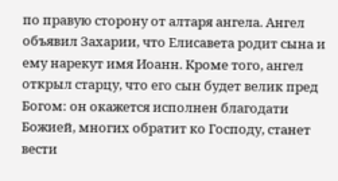по правую сторону от алтаря ангела. Ангел объявил Захарии, что Елисавета родит сына и ему нарекут имя Иоанн. Кроме того, ангел открыл старцу, что его сын будет велик пред Богом: он окажется исполнен благодати Божией, многих обратит ко Господу, станет вести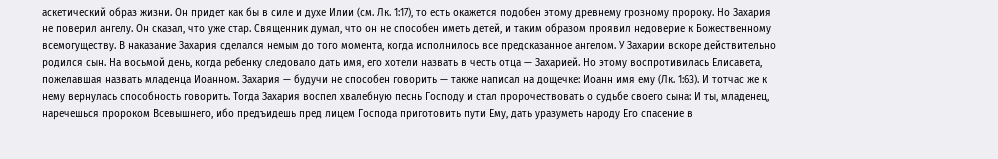аскетический образ жизни. Он придет как бы в силе и духе Илии (см. Лк. 1:17), то есть окажется подобен этому древнему грозному пророку. Но Захария не поверил ангелу. Он сказал, что уже стар. Священник думал, что он не способен иметь детей, и таким образом проявил недоверие к Божественному всемогуществу. В наказание Захария сделался немым до того момента, когда исполнилось все предсказанное ангелом. У Захарии вскоре действительно родился сын. На восьмой день, когда ребенку следовало дать имя, его хотели назвать в честь отца — Захарией. Но этому воспротивилась Елисавета, пожелавшая назвать младенца Иоанном. Захария — будучи не способен говорить — также написал на дощечке: Иоанн имя ему (Лк. 1:63). И тотчас же к нему вернулась способность говорить. Тогда Захария воспел хвалебную песнь Господу и стал пророчествовать о судьбе своего сына: И ты, младенец, наречешься пророком Всевышнего, ибо предъидешь пред лицем Господа приготовить пути Ему, дать уразуметь народу Его спасение в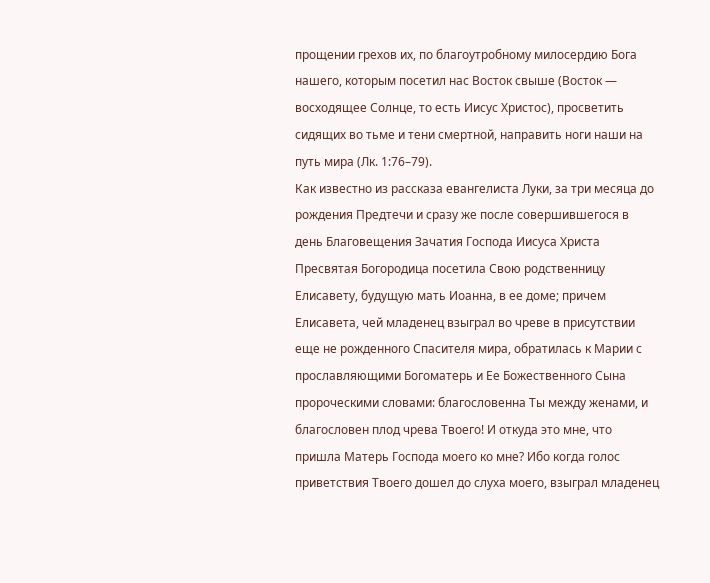прощении грехов их, по благоутробному милосердию Бога нашего, которым посетил нас Восток свыше (Восток — восходящее Солнце, то есть Иисус Христос), просветить сидящих во тьме и тени смертной, направить ноги наши на путь мира (Лк. 1:76–79).
Как известно из рассказа евангелиста Луки, за три месяца до рождения Предтечи и сразу же после совершившегося в день Благовещения Зачатия Господа Иисуса Христа Пресвятая Богородица посетила Свою родственницу Елисавету, будущую мать Иоанна, в ее доме; причем Елисавета, чей младенец взыграл во чреве в присутствии еще не рожденного Спасителя мира, обратилась к Марии с прославляющими Богоматерь и Ее Божественного Сына пророческими словами: благословенна Ты между женами, и благословен плод чрева Твоего! И откуда это мне, что пришла Матерь Господа моего ко мне? Ибо когда голос приветствия Твоего дошел до слуха моего, взыграл младенец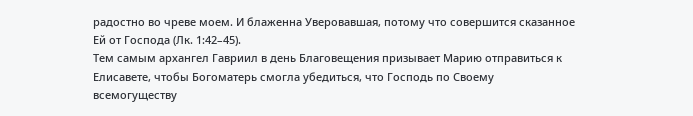радостно во чреве моем. И блаженна Уверовавшая, потому что совершится сказанное Ей от Господа (Лк. 1:42–45).
Тем самым архангел Гавриил в день Благовещения призывает Марию отправиться к Елисавете, чтобы Богоматерь смогла убедиться, что Господь по Своему всемогуществу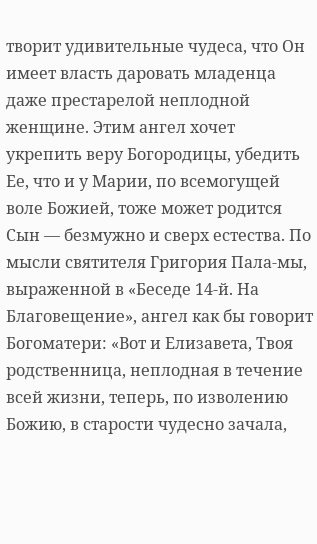творит удивительные чудеса, что Он имеет власть даровать младенца даже престарелой неплодной женщине. Этим ангел хочет укрепить веру Богородицы, убедить Ее, что и у Марии, по всемогущей воле Божией, тоже может родится Сын — безмужно и сверх естества. По мысли святителя Григория Пала-мы, выраженной в «Беседе 14-й. На Благовещение», ангел как бы говорит Богоматери: «Вот и Елизавета, Твоя родственница, неплодная в течение всей жизни, теперь, по изволению Божию, в старости чудесно зачала,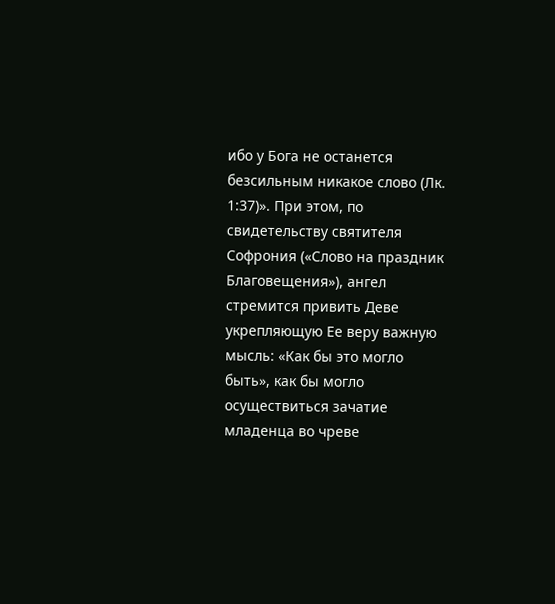ибо у Бога не останется безсильным никакое слово (Лк. 1:37)». При этом, по свидетельству святителя Софрония («Слово на праздник Благовещения»), ангел стремится привить Деве укрепляющую Ее веру важную мысль: «Как бы это могло быть», как бы могло осуществиться зачатие младенца во чреве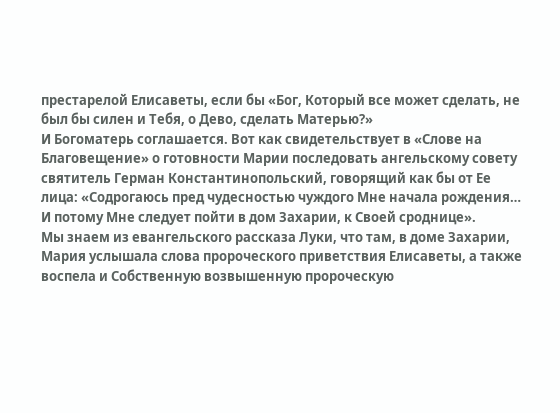престарелой Елисаветы, если бы «Бог, Который все может сделать, не был бы силен и Тебя, о Дево, сделать Матерью?»
И Богоматерь соглашается. Вот как свидетельствует в «Слове на Благовещение» о готовности Марии последовать ангельскому совету святитель Герман Константинопольский, говорящий как бы от Ее лица: «Содрогаюсь пред чудесностью чуждого Мне начала рождения… И потому Мне следует пойти в дом Захарии, к Своей сроднице».
Мы знаем из евангельского рассказа Луки, что там, в доме Захарии, Мария услышала слова пророческого приветствия Елисаветы, а также воспела и Собственную возвышенную пророческую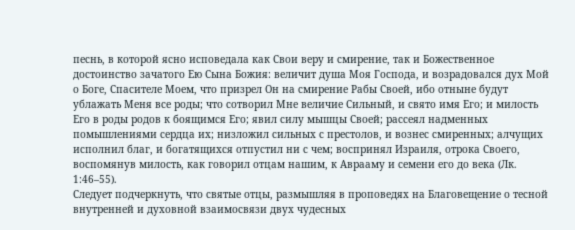песнь, в которой ясно исповедала как Свои веру и смирение, так и Божественное достоинство зачатого Ею Сына Божия: величит душа Моя Господа, и возрадовался дух Мой о Боге, Спасителе Моем, что призрел Он на смирение Рабы Своей, ибо отныне будут ублажать Меня все роды; что сотворил Мне величие Сильный, и свято имя Его; и милость Его в роды родов к боящимся Его; явил силу мышцы Своей; рассеял надменных помышлениями сердца их; низложил сильных с престолов, и вознес смиренных; алчущих исполнил благ, и богатящихся отпустил ни с чем; воспринял Израиля, отрока Своего, воспомянув милость, как говорил отцам нашим, к Аврааму и семени его до века (Лк. 1:46–55).
Следует подчеркнуть, что святые отцы, размышляя в проповедях на Благовещение о тесной внутренней и духовной взаимосвязи двух чудесных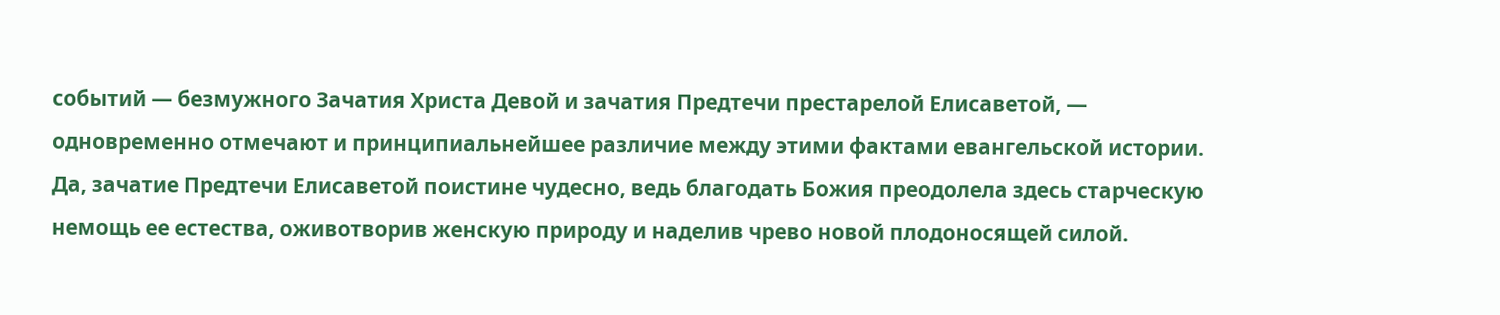событий — безмужного Зачатия Христа Девой и зачатия Предтечи престарелой Елисаветой, — одновременно отмечают и принципиальнейшее различие между этими фактами евангельской истории. Да, зачатие Предтечи Елисаветой поистине чудесно, ведь благодать Божия преодолела здесь старческую немощь ее естества, оживотворив женскую природу и наделив чрево новой плодоносящей силой.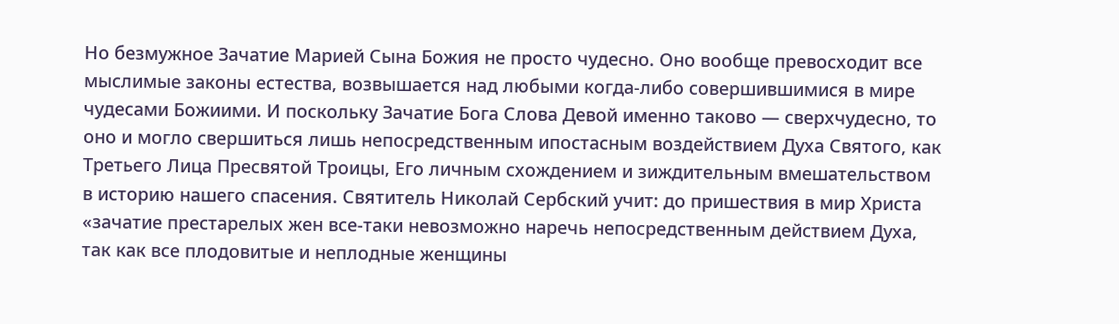Но безмужное Зачатие Марией Сына Божия не просто чудесно. Оно вообще превосходит все мыслимые законы естества, возвышается над любыми когда-либо совершившимися в мире чудесами Божиими. И поскольку Зачатие Бога Слова Девой именно таково — сверхчудесно, то оно и могло свершиться лишь непосредственным ипостасным воздействием Духа Святого, как Третьего Лица Пресвятой Троицы, Его личным схождением и зиждительным вмешательством в историю нашего спасения. Святитель Николай Сербский учит: до пришествия в мир Христа «зачатие престарелых жен все-таки невозможно наречь непосредственным действием Духа, так как все плодовитые и неплодные женщины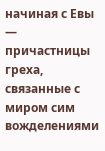начиная с Евы — причастницы греха, связанные с миром сим вожделениями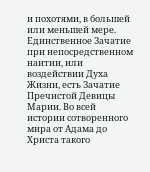и похотями, в большей или меньшей мере. Единственное Зачатие при непосредственном наитии, или воздействии Духа Жизни, есть Зачатие Пречистой Девицы Марии. Во всей истории сотворенного мира от Адама до Христа такого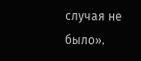случая не было».